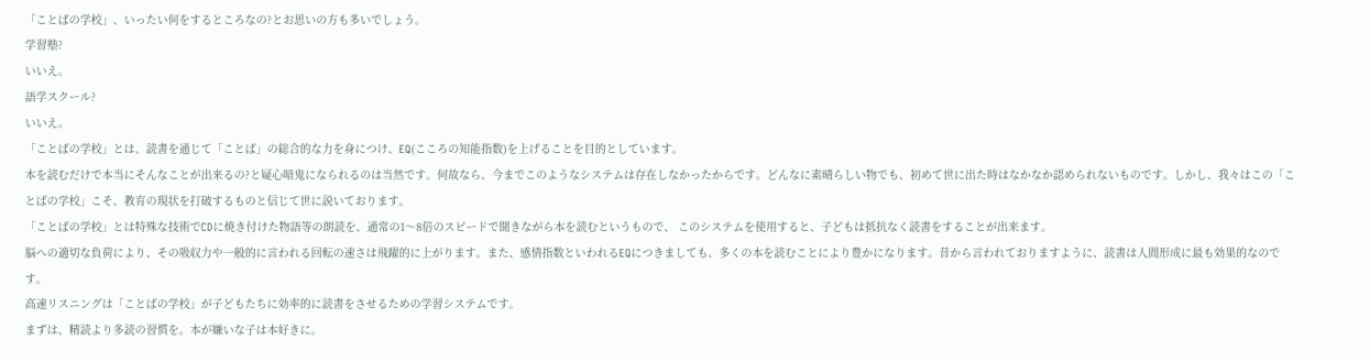「ことばの学校」、いったい何をするところなの?とお思いの方も多いでしょう。
学習塾?
いいえ。
語学スクール?
いいえ。
「ことばの学校」とは、読書を通じて「ことば」の総合的な力を身につけ、EQ(こころの知能指数)を上げることを目的としています。
本を読むだけで本当にそんなことが出来るの?と疑心暗鬼になられるのは当然です。何故なら、今までこのようなシステムは存在しなかったからです。どんなに素晴らしい物でも、初めて世に出た時はなかなか認められないものです。しかし、我々はこの「ことばの学校」こそ、教育の現状を打破するものと信じて世に説いております。
「ことばの学校」とは特殊な技術でCDに焼き付けた物語等の朗読を、通常の1〜8倍のスピードで聞きながら本を読むというもので、 このシステムを使用すると、子どもは抵抗なく読書をすることが出来ます。
脳への適切な負荷により、その吸収力や一般的に言われる回転の速さは飛躍的に上がります。また、感情指数といわれるEQにつきましても、多くの本を読むことにより豊かになります。昔から言われておりますように、読書は人間形成に最も効果的なのです。
高速リスニングは「ことばの学校」が子どもたちに効率的に読書をさせるための学習システムです。
まずは、精読より多読の習慣を。本が嫌いな子は本好きに。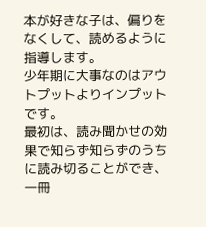本が好きな子は、偏りをなくして、読めるように指導します。
少年期に大事なのはアウトプットよりインプットです。
最初は、読み聞かせの効果で知らず知らずのうちに読み切ることができ、一冊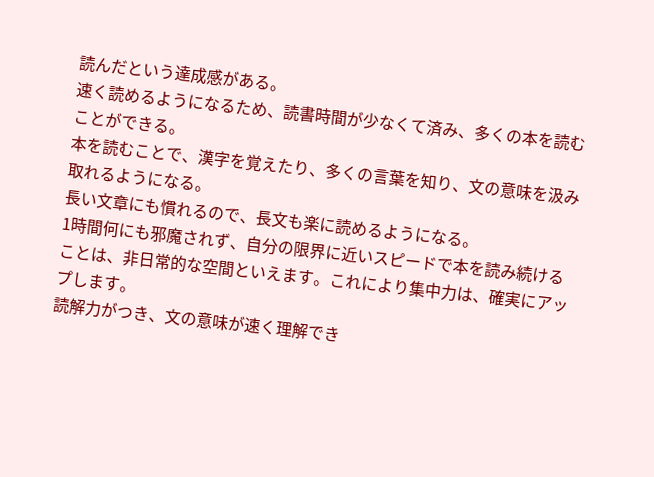読んだという達成感がある。
速く読めるようになるため、読書時間が少なくて済み、多くの本を読むことができる。
本を読むことで、漢字を覚えたり、多くの言葉を知り、文の意味を汲み取れるようになる。
長い文章にも慣れるので、長文も楽に読めるようになる。
1時間何にも邪魔されず、自分の限界に近いスピードで本を読み続けることは、非日常的な空間といえます。これにより集中力は、確実にアップします。
読解力がつき、文の意味が速く理解でき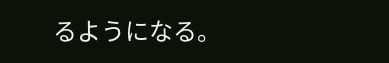るようになる。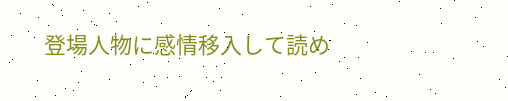登場人物に感情移入して読め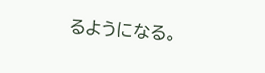るようになる。